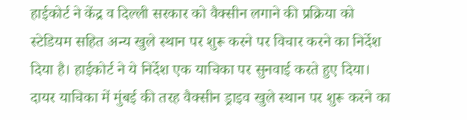हाईकोर्ट ने केंद्र व दिल्ली सरकार को वैक्सीन लगाने की प्रक्रिया को स्टेडियम सहित अन्य खुले स्थान पर शुरू करने पर विचार करने का निर्देश दिया है। हाईकोर्ट ने ये निर्देश एक याचिका पर सुनवाई करते हुए दिया। दायर याचिका में मुंबई की तरह वैक्सीन ड्राइव खुले स्थान पर शुरू करने का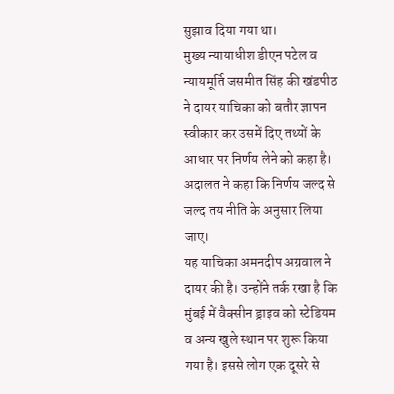सुझाव दिया गया था।
मुख्य न्यायाधीश डीएन पटेल व न्यायमूर्ति जसमीत सिंह की खंडपीठ ने दायर याचिका को बतौर ज्ञापन स्वीकार कर उसमें दिए तथ्यों के आधार पर निर्णय लेने को कहा है। अदालत ने कहा कि निर्णय जल्द से जल्द तय नीति के अनुसार लिया जाए।
यह याचिका अमनदीप अग्रवाल ने दायर की है। उन्होंने तर्क रखा है कि मुंबई में वैक्सीन ड्राइव को स्टेडियम व अन्य खुले स्थान पर शुरू किया गया है। इससे लोग एक दूसरे से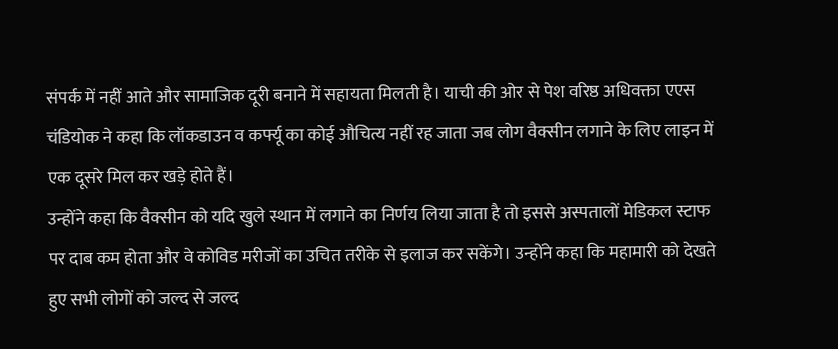संपर्क में नहीं आते और सामाजिक दूरी बनाने में सहायता मिलती है। याची की ओर से पेश वरिष्ठ अधिवक्ता एएस चंडियोक ने कहा कि लॉकडाउन व कर्फ्यू का कोई औचित्य नहीं रह जाता जब लोग वैक्सीन लगाने के लिए लाइन में एक दूसरे मिल कर खड़े होते हैं।
उन्होंने कहा कि वैक्सीन को यदि खुले स्थान में लगाने का निर्णय लिया जाता है तो इससे अस्पतालों मेडिकल स्टाफ पर दाब कम होता और वे कोविड मरीजों का उचित तरीके से इलाज कर सकेंगे। उन्होंने कहा कि महामारी को देखते हुए सभी लोगों को जल्द से जल्द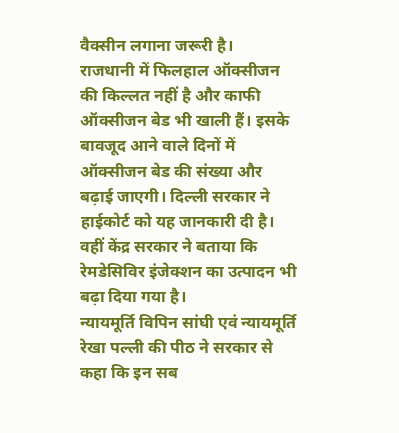वैक्सीन लगाना जरूरी है।
राजधानी में फिलहाल ऑक्सीजन की किल्लत नहीं है और काफी ऑक्सीजन बेड भी खाली हैं। इसके बावजूद आने वाले दिनों में ऑक्सीजन बेड की संख्या और बढ़ाई जाएगी। दिल्ली सरकार ने हाईकोर्ट को यह जानकारी दी है। वहीं केंद्र सरकार ने बताया कि रेमडेसिविर इंजेक्शन का उत्पादन भी बढ़ा दिया गया है।
न्यायमूर्ति विपिन सांघी एवं न्यायमूर्ति रेखा पल्ली की पीठ ने सरकार से कहा कि इन सब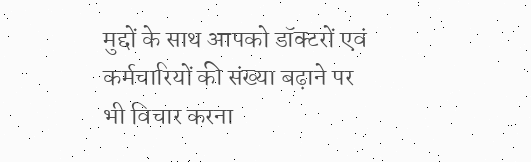मुद्दों के साथ आपको डॉक्टरों एवं कर्मचारियों की संख्या बढ़ाने पर भी विचार करना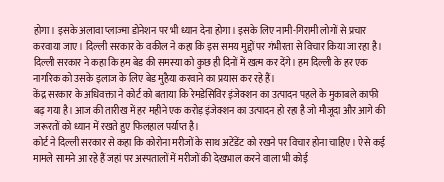होगा। इसके अलावा प्लाज्मा डोनेशन पर भी ध्यान देना होगा। इसके लिए नामी-गिरामी लोगों से प्रचार करवाया जाए। दिल्ली सरकार के वकील ने कहा कि इस समय मुद्दों पर गंभीरता से विचार किया जा रहा है।
दिल्ली सरकार ने कहा कि हम बेड की समस्या को कुछ ही दिनों में खत्म कर देंगे। हम दिल्ली के हर एक नागरिक को उसके इलाज के लिए बेड मुहैया करवाने का प्रयास कर रहे हैं।
केंद्र सरकार के अधिवक्ता ने कोर्ट को बताया कि रेमडेसिविर इंजेक्शन का उत्पादन पहले के मुकाबले काफी बढ़ गया है। आज की तारीख में हर महीने एक करोड़ इंजेक्शन का उत्पादन हो रहा है जो मौजूदा और आगे की जरूरतों को ध्यान में रखते हुए फिलहाल पर्याप्त है।
कोर्ट ने दिल्ली सरकार से कहा कि कोरोना मरीजों के साथ अटेंडेंट को रखने पर विचार होना चाहिए। ऐसे कई मामले सामने आ रहे हैं जहां पर अस्पतालों में मरीजों की देखभाल करने वाला भी कोई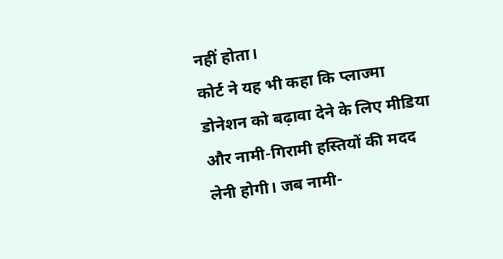नहीं होता।
कोर्ट ने यह भी कहा कि प्लाज्मा डोनेशन को बढ़ावा देने के लिए मीडिया और नामी-गिरामी हस्तियों की मदद लेनी होगी। जब नामी-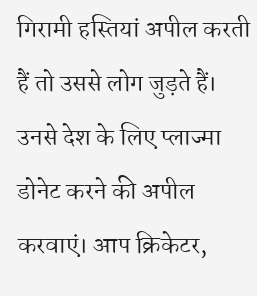गिरामी हस्तियां अपील करती हैं तो उससे लोग जुड़ते हैं। उनसे देश के लिए प्लाज्मा डोनेट करने की अपील करवाएं। आप क्रिकेटर,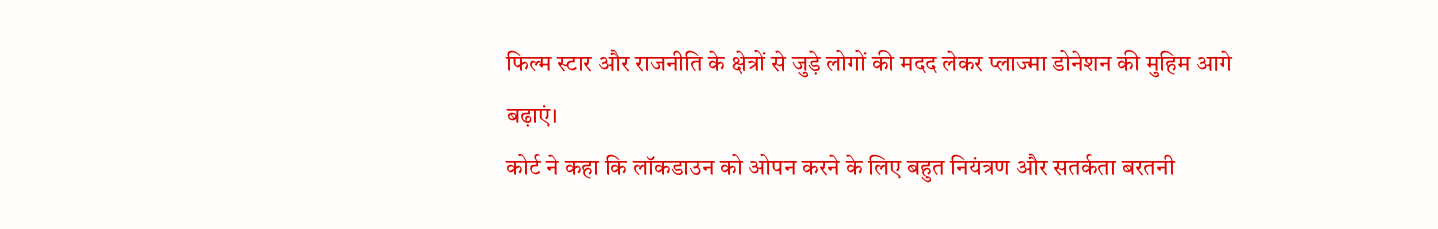फिल्म स्टार और राजनीति के क्षेत्रों से जुड़े लोगों की मदद लेकर प्लाज्मा डोनेशन की मुहिम आगे बढ़ाएं।
कोर्ट ने कहा कि लॉकडाउन को ओपन करने के लिए बहुत नियंत्रण और सतर्कता बरतनी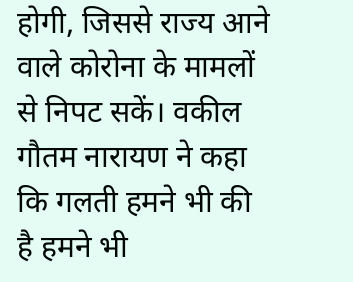होगी, जिससे राज्य आने वाले कोरोना के मामलों से निपट सकें। वकील गौतम नारायण ने कहा कि गलती हमने भी की है हमने भी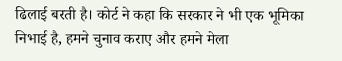ढिलाई बरती है। कोर्ट ने कहा कि सरकार ने भी एक भूमिका निभाई है, हमने चुनाव कराए और हमने मेला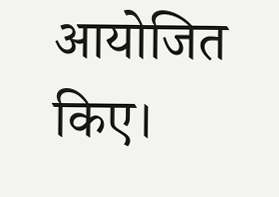आयोजित किए।